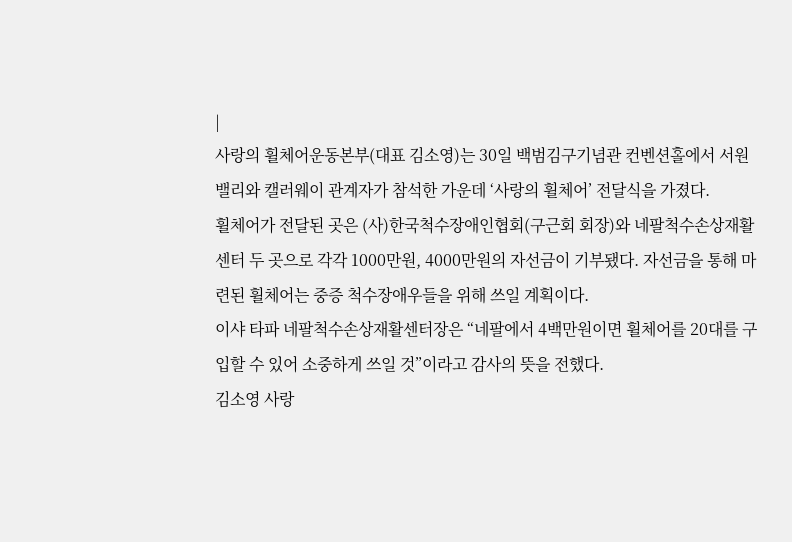|
사랑의 휠체어운동본부(대표 김소영)는 30일 백범김구기념관 컨벤션홀에서 서원밸리와 캘러웨이 관계자가 참석한 가운데 ‘사랑의 휠체어’ 전달식을 가졌다.
휠체어가 전달된 곳은 (사)한국척수장애인협회(구근회 회장)와 네팔척수손상재활센터 두 곳으로 각각 1000만원, 4000만원의 자선금이 기부됐다. 자선금을 통해 마련된 휠체어는 중증 척수장애우들을 위해 쓰일 계획이다.
이샤 타파 네팔척수손상재활센터장은 “네팔에서 4백만원이면 휠체어를 20대를 구입할 수 있어 소중하게 쓰일 것”이라고 감사의 뜻을 전했다.
김소영 사랑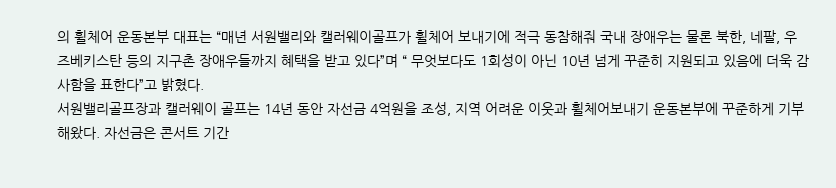의 휠체어 운동본부 대표는 “매년 서원밸리와 캘러웨이골프가 휠체어 보내기에 적극 동참해줘 국내 장애우는 물론 북한, 네팔, 우즈베키스탄 등의 지구촌 장애우들까지 혜택을 받고 있다”며 “ 무엇보다도 1회성이 아닌 10년 넘게 꾸준히 지원되고 있음에 더욱 감사함을 표한다”고 밝혔다.
서원밸리골프장과 캘러웨이 골프는 14년 동안 자선금 4억원을 조성, 지역 어려운 이웃과 휠체어보내기 운동본부에 꾸준하게 기부해왔다. 자선금은 콘서트 기간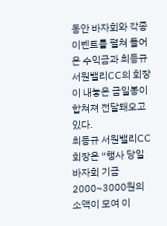동안 바자회와 각종 이벤트를 펼쳐 들어온 수익금과 최등규 서원밸리CC의 회장이 내놓은 금일봉이 합쳐져 전달돼오고 있다.
최등규 서원밸리CC 회장은 “행사 당일 바자회 기금 2000~3000원의 소액이 모여 이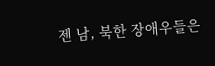젠 남, 북한 장애우들은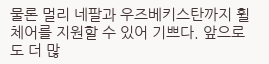물론 멀리 네팔과 우즈베키스탄까지 휠체어를 지원할 수 있어 기쁘다. 앞으로도 더 많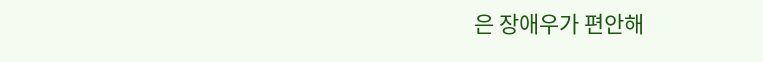은 장애우가 편안해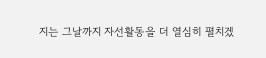지는 그날까지 자선활동을 더 열심히 펼치겠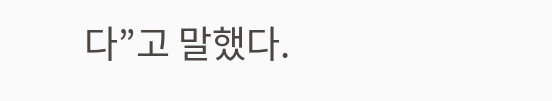다”고 말했다.